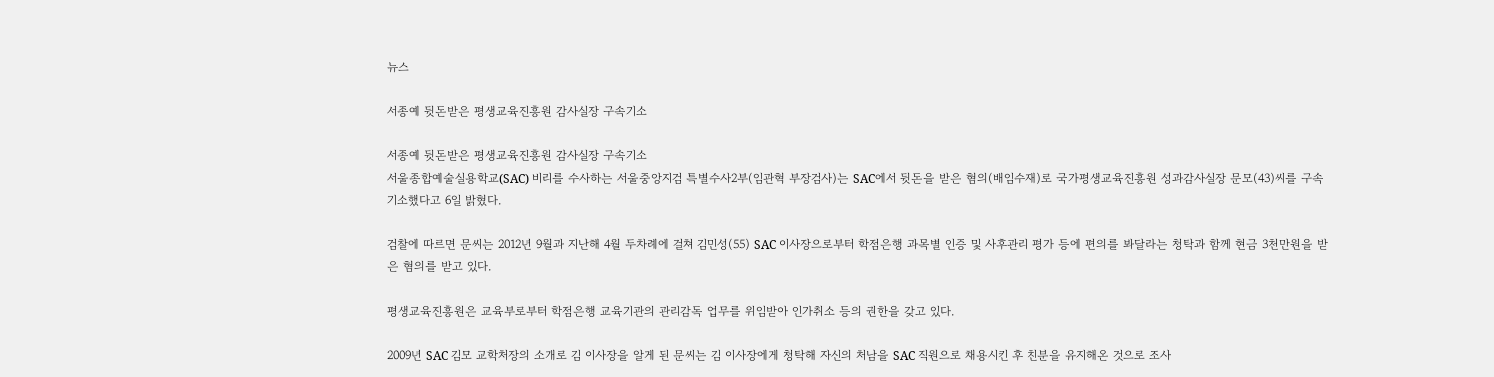뉴스

서종예 뒷돈받은 평생교육진흥원 감사실장 구속기소

서종예 뒷돈받은 평생교육진흥원 감사실장 구속기소
서울종합예술실용학교(SAC) 비리를 수사하는 서울중앙지검 특별수사2부(임관혁 부장검사)는 SAC에서 뒷돈을 받은 혐의(배임수재)로 국가평생교육진흥원 성과감사실장 문모(43)씨를 구속기소했다고 6일 밝혔다.

검찰에 따르면 문씨는 2012년 9월과 지난해 4월 두차례에 걸쳐 김민성(55) SAC 이사장으로부터 학점은행 과목별 인증 및 사후관리 평가 등에 편의를 봐달라는 청탁과 함께 현금 3천만원을 받은 혐의를 받고 있다.

평생교육진흥원은 교육부로부터 학점은행 교육기관의 관리감독 업무를 위임받아 인가취소 등의 권한을 갖고 있다.

2009년 SAC 김모 교학처장의 소개로 김 이사장을 알게 된 문씨는 김 이사장에게 청탁해 자신의 처남을 SAC 직원으로 채용시킨 후 친분을 유지해온 것으로 조사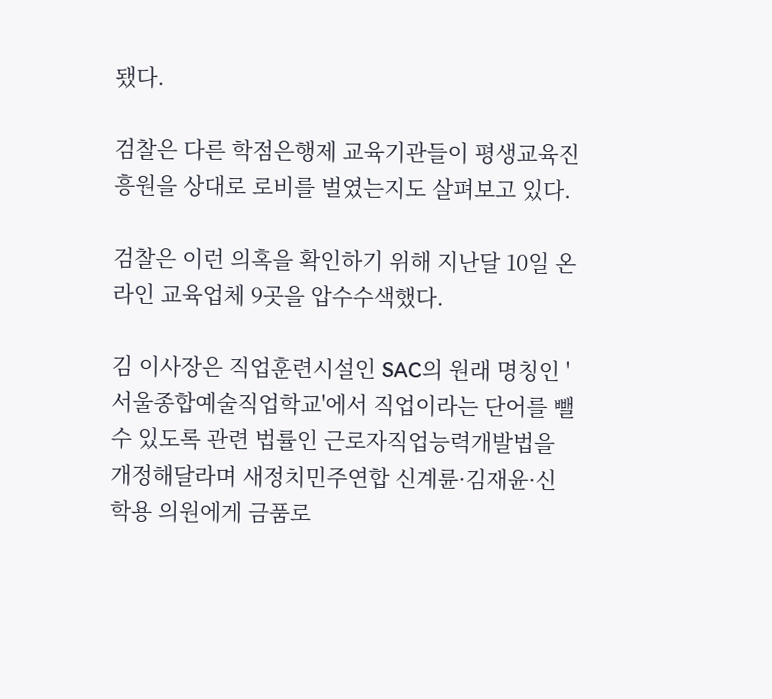됐다.

검찰은 다른 학점은행제 교육기관들이 평생교육진흥원을 상대로 로비를 벌였는지도 살펴보고 있다.

검찰은 이런 의혹을 확인하기 위해 지난달 10일 온라인 교육업체 9곳을 압수수색했다.

김 이사장은 직업훈련시설인 SAC의 원래 명칭인 '서울종합예술직업학교'에서 직업이라는 단어를 뺄 수 있도록 관련 법률인 근로자직업능력개발법을 개정해달라며 새정치민주연합 신계륜·김재윤·신학용 의원에게 금품로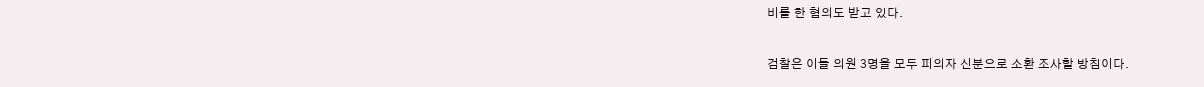비를 한 혐의도 받고 있다.

검찰은 이들 의원 3명을 모두 피의자 신분으로 소환 조사할 방침이다.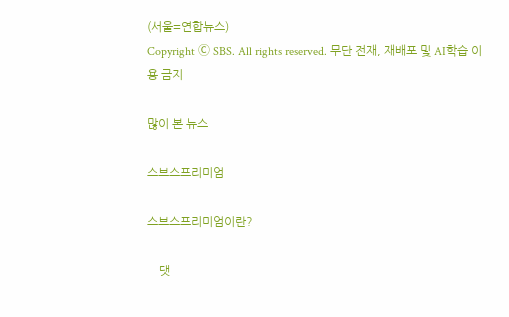(서울=연합뉴스)
Copyright Ⓒ SBS. All rights reserved. 무단 전재, 재배포 및 AI학습 이용 금지

많이 본 뉴스

스브스프리미엄

스브스프리미엄이란?

    댓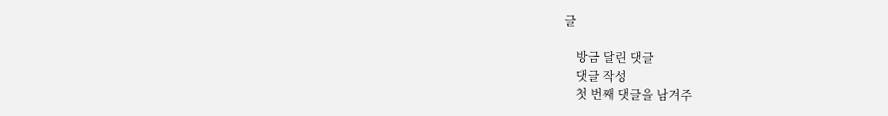글

    방금 달린 댓글
    댓글 작성
    첫 번째 댓글을 남겨주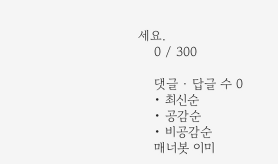세요.
    0 / 300

    댓글 ∙ 답글 수 0
    • 최신순
    • 공감순
    • 비공감순
    매너봇 이미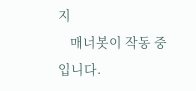지
    매너봇이 작동 중입니다.